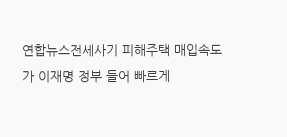연합뉴스전세사기 피해주택 매입속도가 이재명 정부 들어 빠르게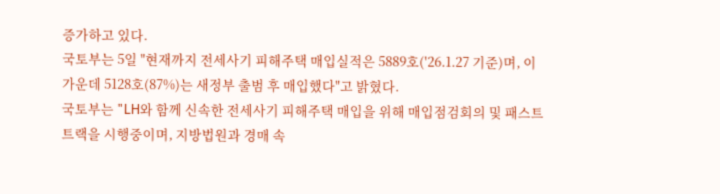증가하고 있다.
국토부는 5일 "현재까지 전세사기 피해주택 매입실적은 5889호('26.1.27 기준)며, 이 가운데 5128호(87%)는 새정부 출범 후 매입했다"고 밝혔다.
국토부는 "LH와 함께 신속한 전세사기 피해주택 매입을 위해 매입점검회의 및 패스트트랙을 시행중이며, 지방법원과 경매 속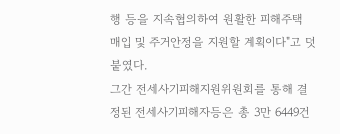행 등을 지속협의하여 원활한 피해주택 매입 및 주거안정을 지원할 계획이다"고 덧붙였다.
그간 전세사기피해지원위원회를 통해 결정된 전세사기피해자등은 총 3만 6449건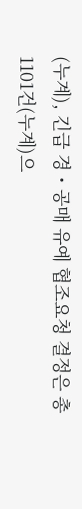(누계), 긴급 경・공매 유예 협조요청 결정은 총 1101건(누계)으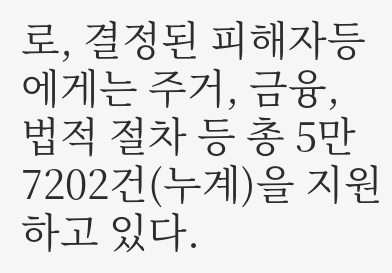로, 결정된 피해자등에게는 주거, 금융, 법적 절차 등 총 5만 7202건(누계)을 지원하고 있다.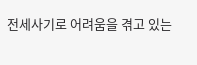전세사기로 어려움을 겪고 있는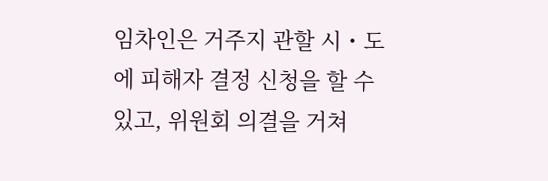임차인은 거주지 관할 시・도에 피해자 결정 신청을 할 수 있고, 위원회 의결을 거쳐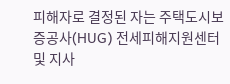피해자로 결정된 자는 주택도시보증공사(HUG) 전세피해지원센터 및 지사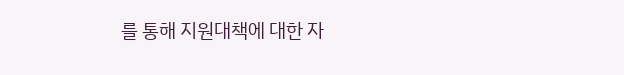를 통해 지원대책에 대한 자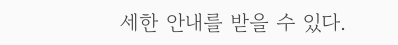세한 안내를 받을 수 있다.